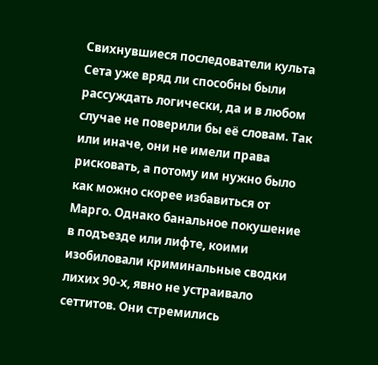Свихнувшиеся последователи культа Сета уже вряд ли способны были рассуждать логически, да и в любом случае не поверили бы её словам. Так или иначе, они не имели права рисковать, а потому им нужно было как можно скорее избавиться от Марго. Однако банальное покушение в подъезде или лифте, коими изобиловали криминальные сводки лихих 90-х, явно не устраивало сеттитов. Они стремились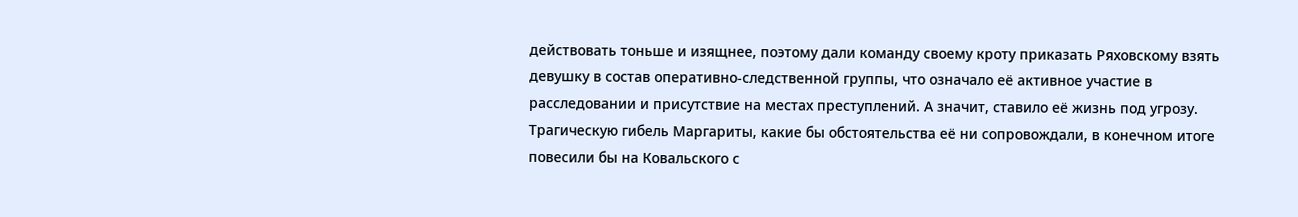действовать тоньше и изящнее, поэтому дали команду своему кроту приказать Ряховскому взять девушку в состав оперативно-следственной группы, что означало её активное участие в расследовании и присутствие на местах преступлений. А значит, ставило её жизнь под угрозу. Трагическую гибель Маргариты, какие бы обстоятельства её ни сопровождали, в конечном итоге повесили бы на Ковальского с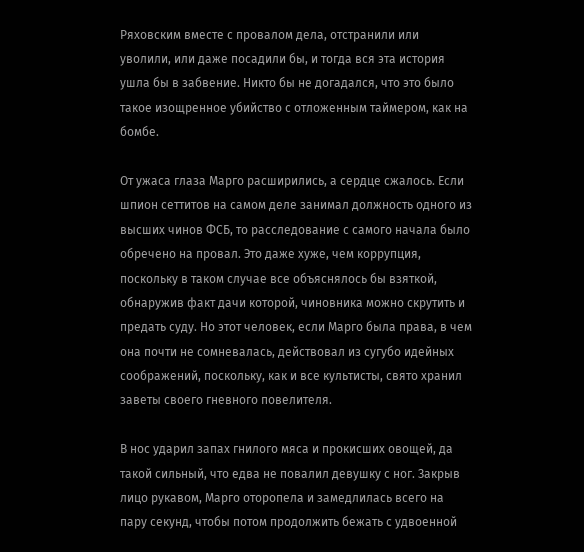Ряховским вместе с провалом дела, отстранили или уволили, или даже посадили бы, и тогда вся эта история ушла бы в забвение. Никто бы не догадался, что это было такое изощренное убийство с отложенным таймером, как на бомбе.

От ужаса глаза Марго расширились, а сердце сжалось. Если шпион сеттитов на самом деле занимал должность одного из высших чинов ФСБ, то расследование с самого начала было обречено на провал. Это даже хуже, чем коррупция, поскольку в таком случае все объяснялось бы взяткой, обнаружив факт дачи которой, чиновника можно скрутить и предать суду. Но этот человек, если Марго была права, в чем она почти не сомневалась, действовал из сугубо идейных соображений, поскольку, как и все культисты, свято хранил заветы своего гневного повелителя.

В нос ударил запах гнилого мяса и прокисших овощей, да такой сильный, что едва не повалил девушку с ног. Закрыв лицо рукавом, Марго оторопела и замедлилась всего на пару секунд, чтобы потом продолжить бежать с удвоенной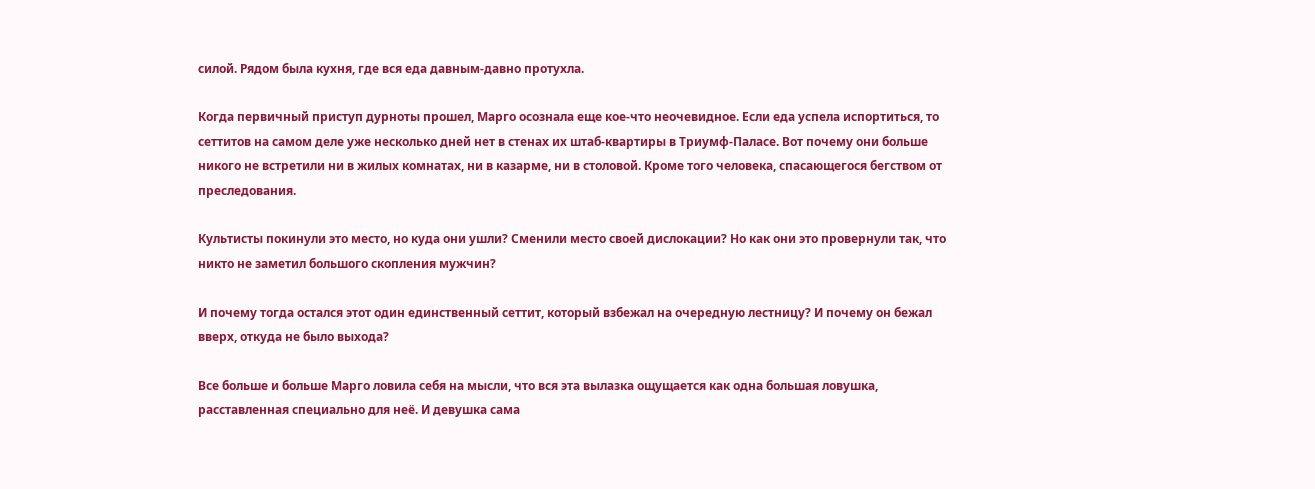силой. Рядом была кухня, где вся еда давным-давно протухла.

Когда первичный приступ дурноты прошел, Марго осознала еще кое-что неочевидное. Если еда успела испортиться, то сеттитов на самом деле уже несколько дней нет в стенах их штаб-квартиры в Триумф-Паласе. Вот почему они больше никого не встретили ни в жилых комнатах, ни в казарме, ни в столовой. Кроме того человека, спасающегося бегством от преследования.

Культисты покинули это место, но куда они ушли? Сменили место своей дислокации? Но как они это провернули так, что никто не заметил большого скопления мужчин?

И почему тогда остался этот один единственный сеттит, который взбежал на очередную лестницу? И почему он бежал вверх, откуда не было выхода?

Все больше и больше Марго ловила себя на мысли, что вся эта вылазка ощущается как одна большая ловушка, расставленная специально для неё. И девушка сама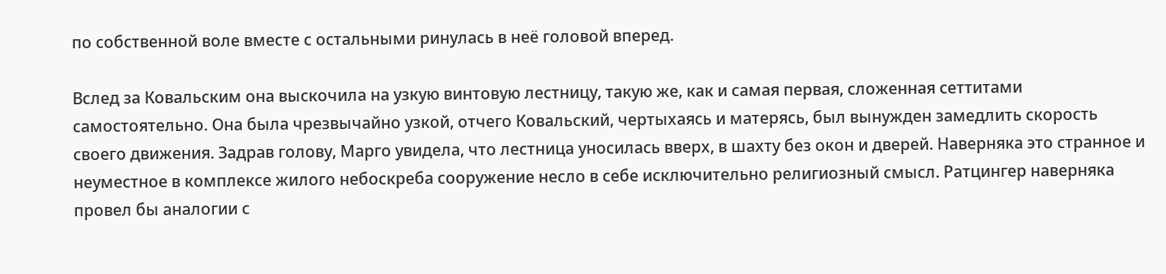по собственной воле вместе с остальными ринулась в неё головой вперед.

Вслед за Ковальским она выскочила на узкую винтовую лестницу, такую же, как и самая первая, сложенная сеттитами самостоятельно. Она была чрезвычайно узкой, отчего Ковальский, чертыхаясь и матерясь, был вынужден замедлить скорость своего движения. Задрав голову, Марго увидела, что лестница уносилась вверх, в шахту без окон и дверей. Наверняка это странное и неуместное в комплексе жилого небоскреба сооружение несло в себе исключительно религиозный смысл. Ратцингер наверняка провел бы аналогии с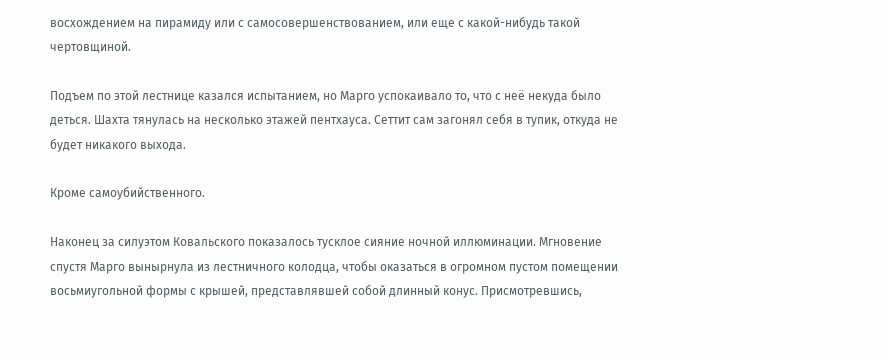восхождением на пирамиду или с самосовершенствованием, или еще с какой-нибудь такой чертовщиной.

Подъем по этой лестнице казался испытанием, но Марго успокаивало то, что с неё некуда было деться. Шахта тянулась на несколько этажей пентхауса. Сеттит сам загонял себя в тупик, откуда не будет никакого выхода.

Кроме самоубийственного.

Наконец за силуэтом Ковальского показалось тусклое сияние ночной иллюминации. Мгновение спустя Марго вынырнула из лестничного колодца, чтобы оказаться в огромном пустом помещении восьмиугольной формы с крышей, представлявшей собой длинный конус. Присмотревшись,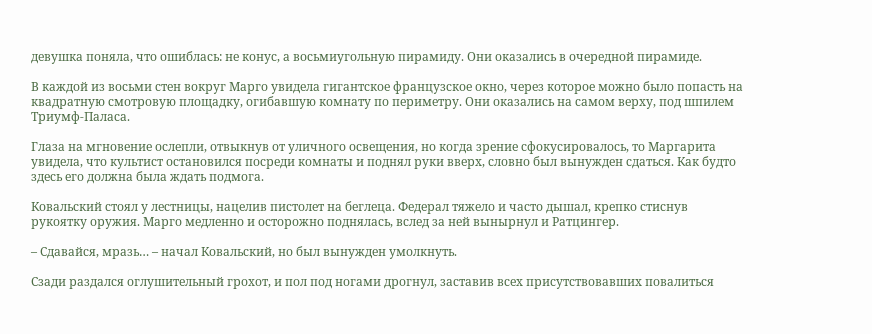девушка поняла, что ошиблась: не конус, а восьмиугольную пирамиду. Они оказались в очередной пирамиде.

В каждой из восьми стен вокруг Марго увидела гигантское французское окно, через которое можно было попасть на квадратную смотровую площадку, огибавшую комнату по периметру. Они оказались на самом верху, под шпилем Триумф-Паласа.

Глаза на мгновение ослепли, отвыкнув от уличного освещения, но когда зрение сфокусировалось, то Маргарита увидела, что культист остановился посреди комнаты и поднял руки вверх, словно был вынужден сдаться. Как будто здесь его должна была ждать подмога.

Ковальский стоял у лестницы, нацелив пистолет на беглеца. Федерал тяжело и часто дышал, крепко стиснув рукоятку оружия. Марго медленно и осторожно поднялась, вслед за ней вынырнул и Ратцингер.

– Сдавайся, мразь… – начал Ковальский, но был вынужден умолкнуть.

Сзади раздался оглушительный грохот, и пол под ногами дрогнул, заставив всех присутствовавших повалиться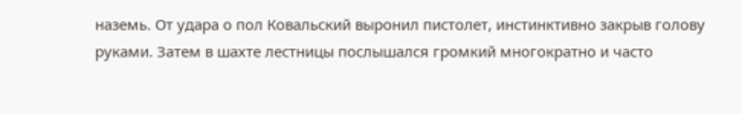наземь. От удара о пол Ковальский выронил пистолет, инстинктивно закрыв голову руками. Затем в шахте лестницы послышался громкий многократно и часто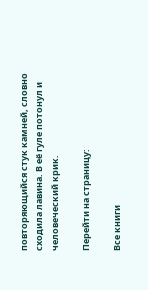повторяющийся стук камней, словно сходила лавина. В её гуле потонул и человеческий крик.

Перейти на страницу:

Все книги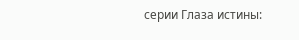серии Глаза истины: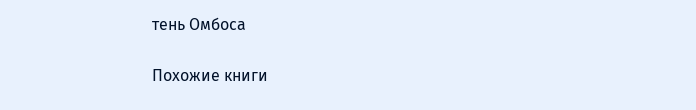тень Омбоса

Похожие книги